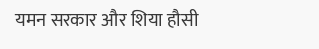यमन सरकार और शिया हौसी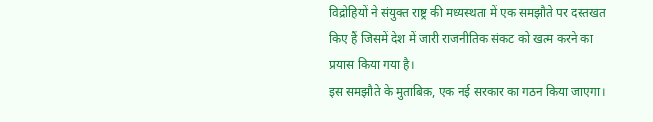विद्रोहियों ने संयुक्त राष्ट्र की मध्यस्थता में एक समझौते पर दस्तखत किए हैं जिसमें देश में जारी राजनीतिक संकट को खत्म करने का प्रयास किया गया है।
इस समझौते के मुताबिक़, एक नई सरकार का गठन किया जाएगा।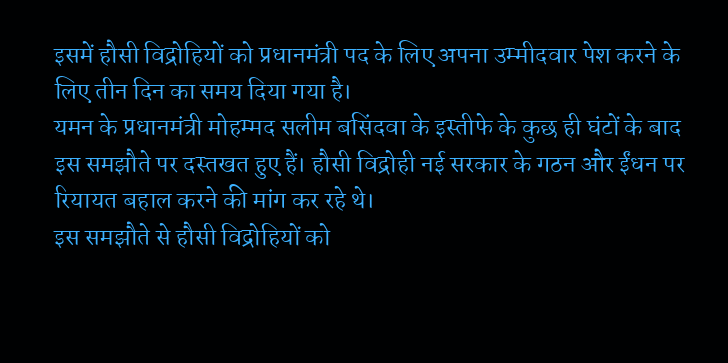इसमें हौसी विद्रोहियों को प्रधानमंत्री पद के लिए अपना उम्मीदवार पेश करने के लिए तीन दिन का समय दिया गया है।
यमन के प्रधानमंत्री मोहम्मद सलीम बसिंदवा के इस्तीफे के कुछ ही घंटों के बाद इस समझौते पर दस्तखत हुए हैं। हौसी विद्रोही नई सरकार के गठन और ईंधन पर रियायत बहाल करने की मांग कर रहे थे।
इस समझौते से हौसी विद्रोहियों को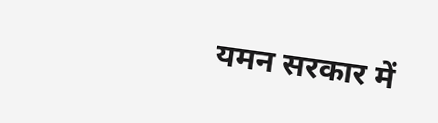यमन सरकार में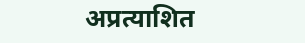अप्रत्याशित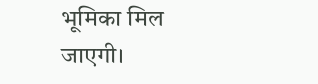भूमिका मिल जाएगी।